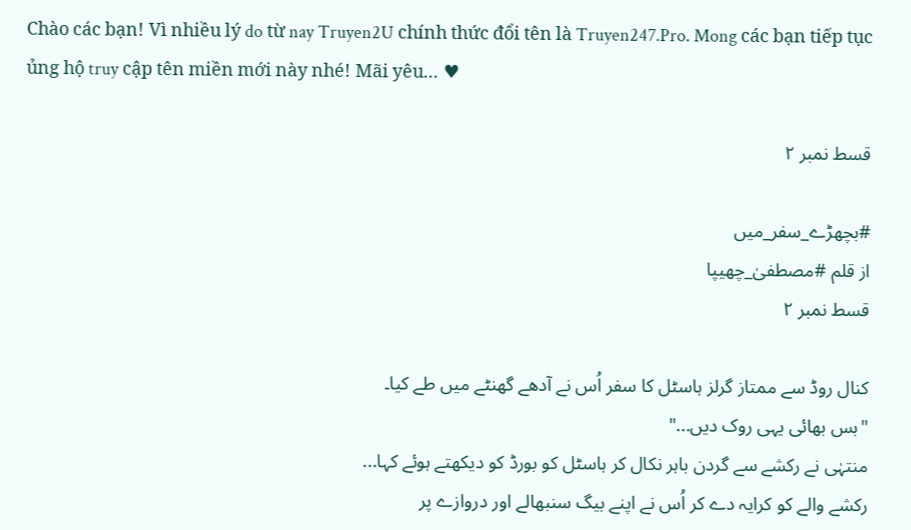Chào các bạn! Vì nhiều lý do từ nay Truyen2U chính thức đổi tên là Truyen247.Pro. Mong các bạn tiếp tục ủng hộ truy cập tên miền mới này nhé! Mãi yêu... ♥

قسط نمبر ۲

#بچھڑے_سفر_میں
از قلم #مصطفیٰ_چھیپا
قسط نمبر ۲

کنال روڈ سے ممتاز گرلز ہاسٹل کا سفر اُس نے آدھے گھنٹے میں طے کیا۔
"بس بھائی یہی روک دیں..."
منتہٰی نے رکشے سے گردن باہر نکال کر ہاسٹل کو بورڈ کو دیکھتے ہوئے کہا...
رکشے والے کو کرایہ دے کر اُس نے اپنے بیگ سنبھالے اور دروازے پر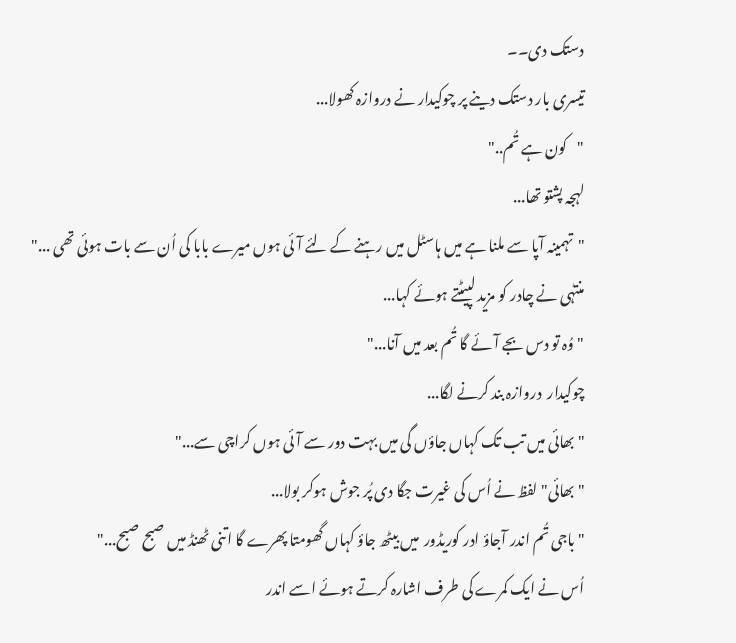دستک دی۔۔
تیسری بار دستک دینے پر چوکیدار نے دروازہ کھولا...
"کون ہے تُم.."
لہجہ پشتو تھا...
"تہمینہ آپا سے ملنا ہے میں ہاسٹل میں رہنے کے لئے آئی ہوں میرے بابا کی اُن سے بات ہوئی تھی ..."
منتہٰی نے چادر کو مزید لپيٹتے ہوئے کہا...
"وُہ تو دس بجے آئے گا تُم بعد میں آنا..."
چوکیدار  دروازہ بند کرنے لگا...
"بھائی میں تب تک کہاں جاؤں گی میں بہت دور سے آئی ہوں کراچی سے..."
"بھائی" لفظ نے اُس کی غیرت جگا دی پُر جوش ہوکر بولا...
"باجی تُم اندر آجاؤ ادر کوریڈور  میں بیٹھ جاؤ کہاں گھومتا پھرے گا اتنی ٹھنڈ میں صبح صبح..."
اُس نے ایک کمرے کی طرف اشارہ کرتے ہوئے اسے اندر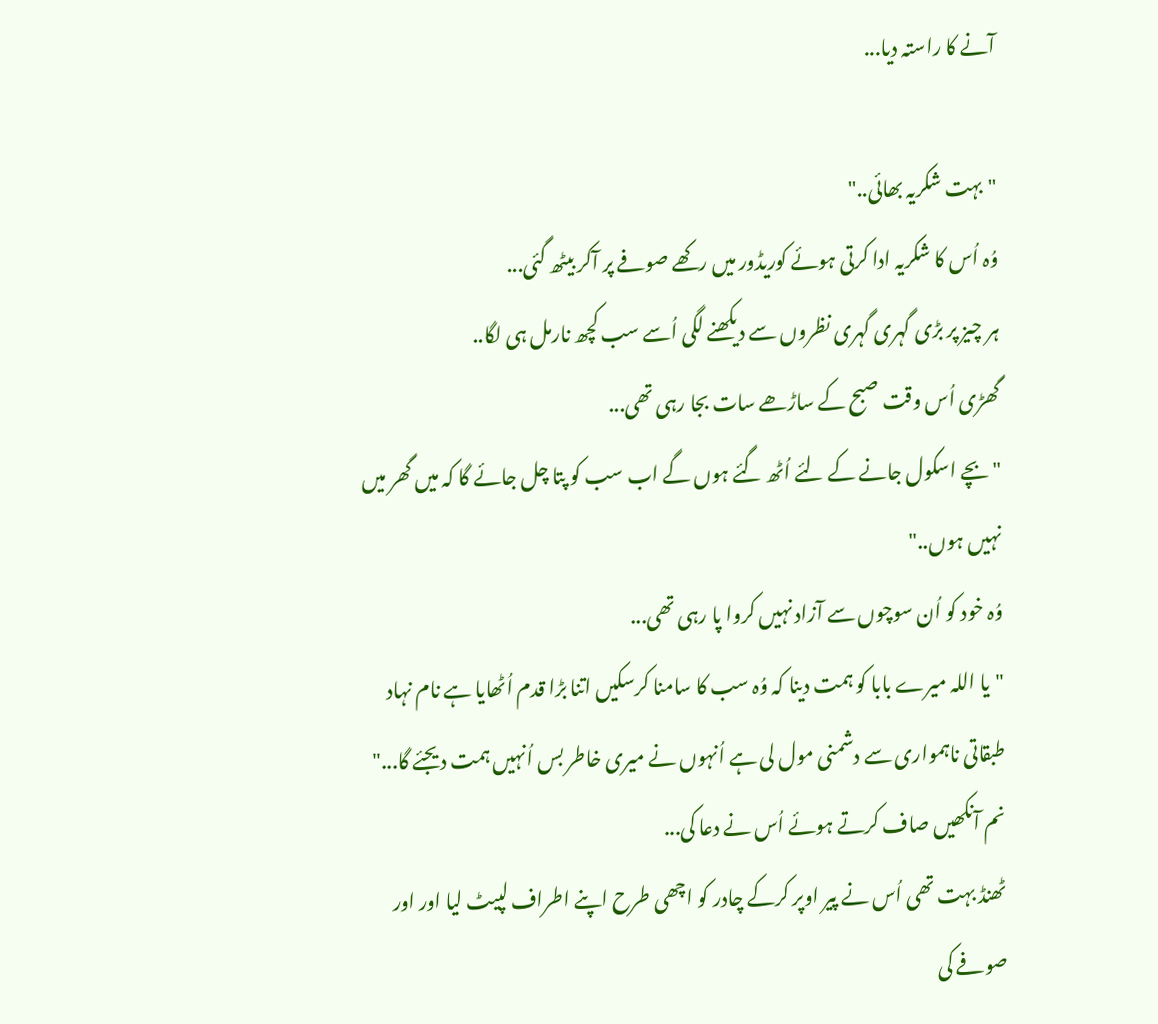آنے کا راستہ دیا...

"بہت شکریہ بھائی.."
وُہ اُس کا شکریہ ادا کرتی ہوئے کوریڈور میں رکھے صوفے پر آکر بیٹھ گئی...
ہر چیز پر بڑی گہری گہری نظروں سے دیکھنے لگی اُسے سب کچھ نارمل ہی لگا..
گھڑی اُس وقت صبح کے ساڑھے سات بجا رہی تھی...
"بچے اسکول جانے کے لئے اُٹھ گئے ہوں گے اب سب کو پتا چل جائے گا کہ میں گھر میں نہیں ہوں.."
وُہ خود کو اُن سوچوں سے آزاد نہیں کروا پا رہی تھی...
"یا اللہ میرے بابا کو ہمت دینا کہ وُہ سب کا سامنا کرسکیں اتنا بڑا قدم اُٹھایا ہے نام نہاد طبقاتی ناہمواری سے دشمنی مول لی ہے اُنہوں نے میری خاطر بس اُنہیں ہمت دیجئے گا..."
نم آنکھیں صاف کرتے ہوئے اُس نے دعا کی...
ٹھنڈ بہت تھی اُس نے پیر اوپر کرکے چادر کو اچھی طرح اپنے اطراف لپیٹ لیا اور اور صوفے کی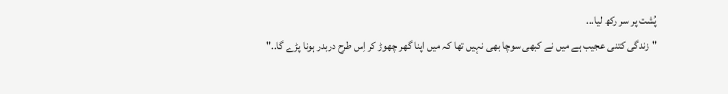پُشت پر سر رکھ لیا...
"زندگی کتنی عجیب ہے میں نے کبھی سوچا بھی نہیں تھا کہ میں اپنا گھر چھوڑ کر اِس طرح دربدر ہونا پڑے گا.."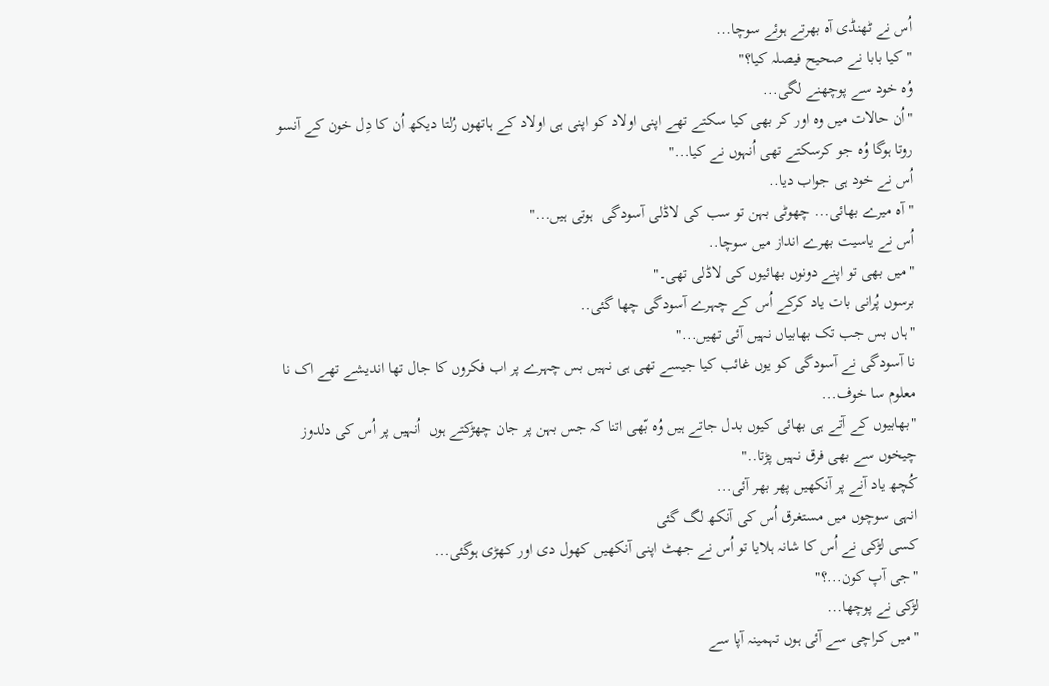اُس نے ٹھنڈی آہ بھرتے ہوئے سوچا...
"کیا بابا نے صحیح فیصلہ کیا؟"
وُہ خود سے پوچھنے لگی...
"اُن حالات میں وہ اور کر بھی کیا سکتے تھے اپنی اولاد کو اپنی ہی اولاد کے ہاتھوں رُلتا دیکھ اُن کا دِل خون کے آنسو روتا ہوگا وُہ جو کرسکتے تھی اُنہوں نے کیا..."
اُس نے خود ہی جواب دیا..
"آہ میرے بھائی... چھوٹی بہن تو سب کی لاڈلی آسودگی  ہوتی ہیں..."
اُس نے یاسیت بھرے انداز میں سوچا..
"میں بھی تو اپنے دونوں بھائیوں کی لاڈلی تھی۔"
برسوں پُرانی بات یاد کرکے اُس کے چہرے آسودگی چھا گئی..
"ہاں بس جب تک بھابیاں نہیں آئی تھیں..."
نا آسودگی نے آسودگی کو یوں غائب کیا جیسے تھی ہی نہیں بس چہرے پر اب فکروں کا جال تھا اندیشے تھے اک نا معلوم سا خوف...
"بھابیوں کے آتے ہی بھائی کیوں بدل جاتے ہیں وُہ بّھی اتنا کہ جس بہن پر جان چھڑکتے ہوں  اُنہیں پر اُس کی دلدوز چیخوں سے بھی فرق نہیں پڑتا.."
کُچھ یاد آنے پر آنکھیں پھر بھر آئی...
انہی سوچوں میں مستغرق اُس کی آنکھ لگ گئی
کسی لڑکی نے اُس کا شانہ ہلایا تو اُس نے جھٹ اپنی آنکھیں کھول دی اور کھڑی ہوگئی...
"جی آپ کون...؟"
لڑکی نے پوچھا...
"میں کراچی سے آئی ہوں تہمینہ آپا سے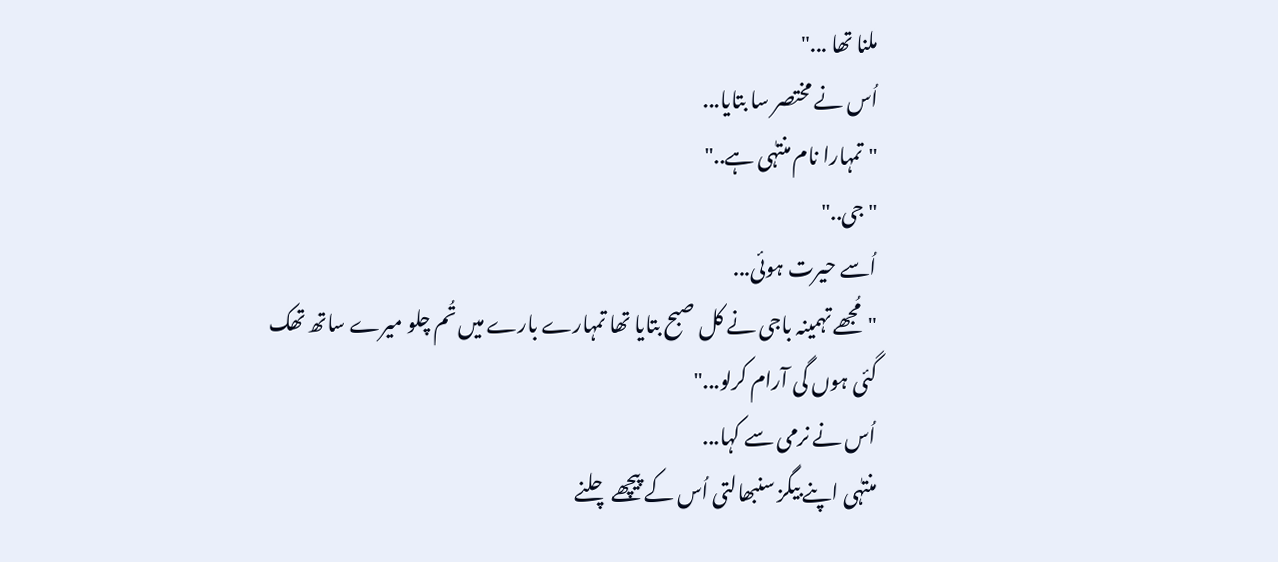ملنا تھا ..."
اُس نے مختصر سا بتایا...
"تمہارا نام منتہٰی ہے.."
"جی.."
اُسے حیرت ہوئی...
"مُجھے تہمینہ باجی نے کل صبح بتایا تھا تمہارے بارے میں تُم چلو میرے ساتھ تھک گئی ہوں گی آرام کرلو..."
اُس نے نرمی سے کہا...
منتہٰی اپنے بیگز سنبھالتی اُس کے پیچھے چلنے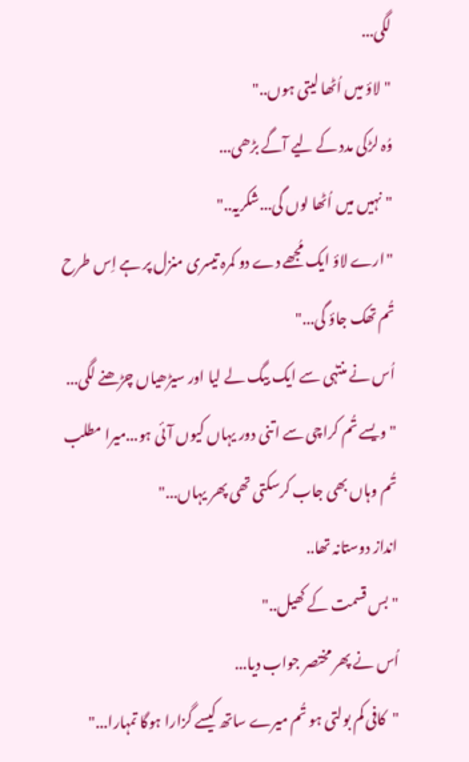لگی...
"لاؤ میں اُٹھا لیتی ہوں.."
وُہ لڑکی مدد کے لیے آگے بڑھی...
"نہیں میں اُٹھا لوں گی...شکریہ.."
"ارے لاؤ ایک مُجھے دے دو کمرہ تیسری منزل پر ہے اِس طرح تُم تھک جاؤ گی..."
اُس نے منتہٰی سے ایک بیگ لے ليا اور سیڑھیاں چڑھنے لگی...
"ویسے تُم کراچی سے اتنی دور یہاں کیوں آئی ہو...میرا مطلب تُم وہاں بھی جاب کرسکتی تھی پھر یہاں..."
انداز دوستانہ تھا..
"بس قسمت کے کھیل.."
اُس نے پھر مختصر جواب دیا...
"کافی کم بولتی ہو تُم میرے ساتھ کیسے گزارا ہوگا تمہارا..."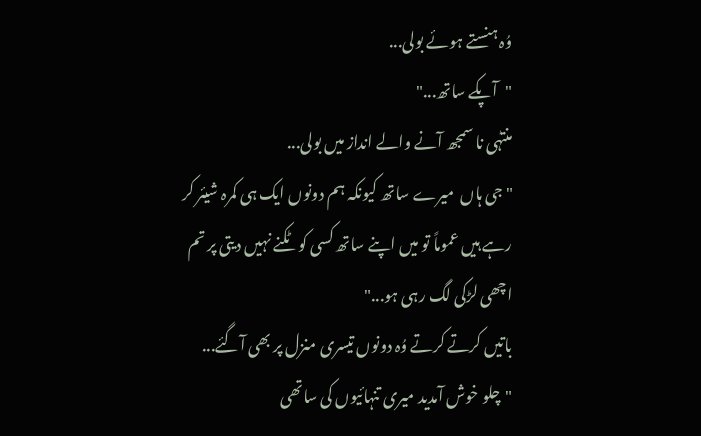وُہ ہنستے ہوئے بولی...
"آپکے ساتھ..."
منتہٰی نا سمجھ آنے والے انداز میں بولی...
"جی ہاں  میرے ساتھ کیونکہ ہم دونوں ایک ہی کمرہ شیئر کر رہے ہیں عموماً تو میں اپنے ساتھ کسی کو ٹکنے نہیں دیتی پر تم اچھی لڑکی لگ رہی ہو..."
باتیں کرتے کرتے وُہ دونوں تیسری منزل پر بھی آگئے...
"چلو خوش آمدید میری تنہائیوں کی ساتھی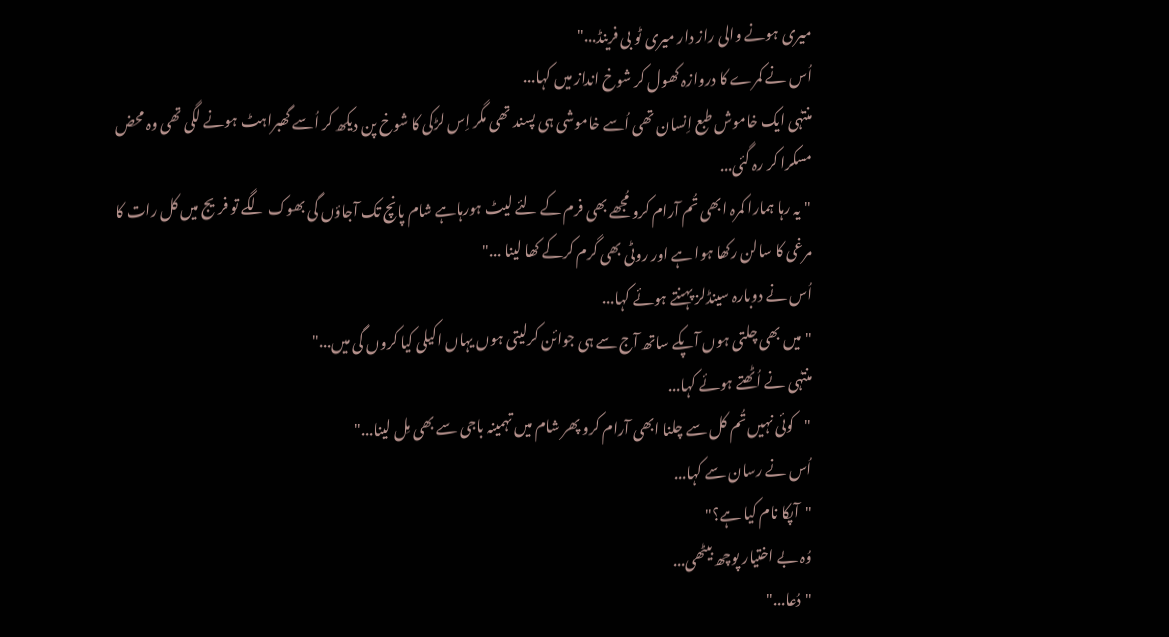میری ہونے والی راز دار میری ٹو بی فرینڈ..."
اُس نے کمرے کا دروازہ کھول کر شوخ انداز میں کہا...
منتہٰی ایک خاموش طبع اِنسان تھی اُسے خاموشی ہی پسند تھی مگر اِس لڑکی کا شوخ پن دیکھ کر اُسے گھبراہٹ ہونے لگی تھی وہ محض مسکرا کر رہ گئی...
"یہ رہا ہمارا کمرہ ابھی تُم آرام کرو مُجھے بھی فرم کے لئے لیٹ ہورہاہے شام پانچ تک آجاؤں گی بھوک لگے تو فریج میں کل رات کا مرغی کا سالن رکھا ہوا ہے اور روٹی بھی گرم کرکے کھا لینا ..."
اُس نے دوبارہ سینڈلز پہنتے ہوئے کہا...
"میں بھی چلتی ہوں آپکے ساتھ آج سے ہی جوائن کرلیتی ہوں یہاں اکیلی کیا کروں گی میں..."
منتہٰی نے اُٹھتے ہوئے کہا...
"کوئی نہیں تُم کل سے چلنا ابھی آرام کرو پھر شام میں تہمینہ باجی سے بھی مِل لینا..."
اُس نے رسان سے کہا...
"آپکا نام کیا ہے؟"
وُہ بے اختیار پوچھ بیٹھی...
"دُعا..."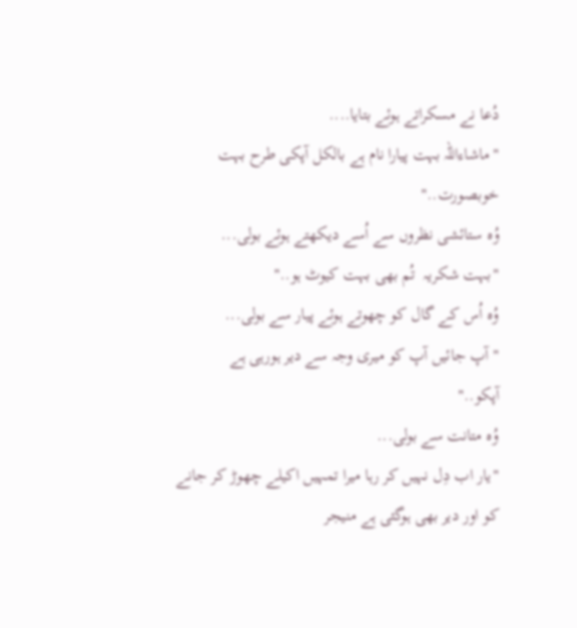دُعا نے مسکراتے ہوئے بتایا....
"ماشاءاللہ بہت پیارا نام ہے بالکل آپکی طرح بہت خوبصورت.."
وُہ ستائشی نظروں سے اُسے دیکھتے ہوئے بولی...
"بہت شکریہ  تُم بھی بہت کیوٹ ہو.."
وُہ اُس کے گال کو چھوتے ہوئے پیار سے بولی...
"آپ جائیں آپ کو میری وجہ سے دیر ہورہی ہے
آپکو.."
وُہ متانت سے بولی...
"یار اب دِل نہیں کر رہا میرا تمہیں اکیلے چھوڑ کر جانے کو اور دیر بھی ہوگئی ہے منیجر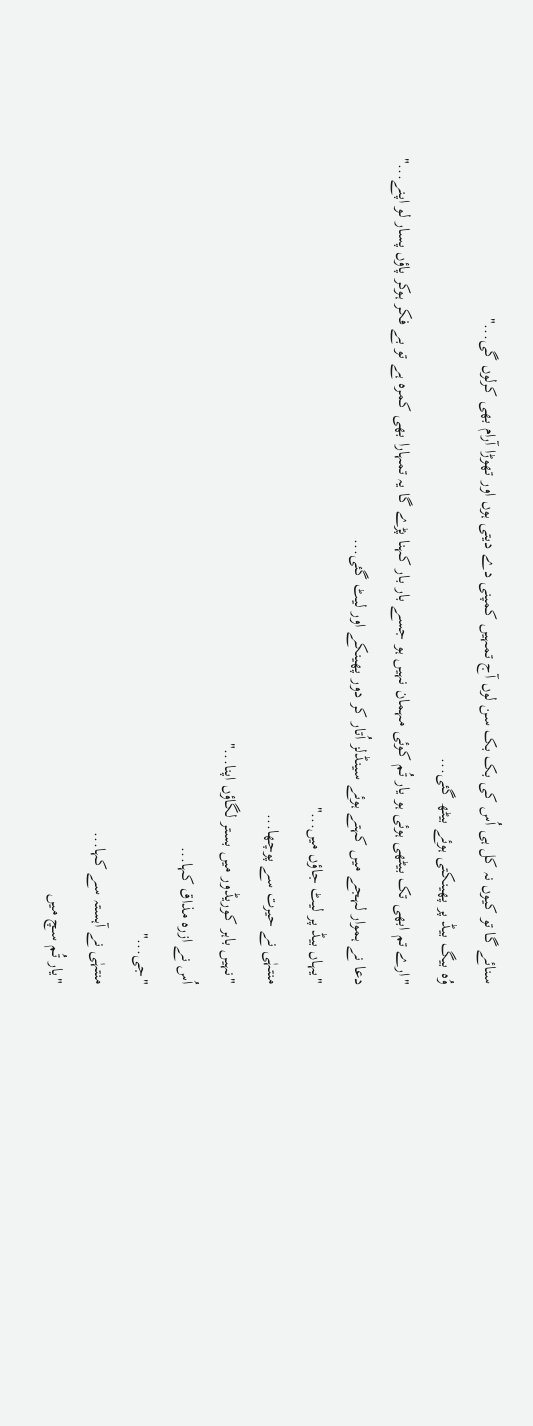سنائے گا تو کیوں نہ کل ہی اُس کی بک بک سن لوں آج تمہیں کمپنی دے دیتی ہوں اور تھوڑا آرام بھی کرلوں گی..."
وُہ بیگ بیڈ پر پھینکتی ہوئے بیٹھ گئی...
"ارے تم ابھی تک بیٹھی ہوئی ہو یار تُم کوئی مہمان نہیں ہو جسے بار بار کہنا پڑے گا یہ تمہارا بھی کمرہ ہے تو بے فکر ہوکر پاؤں پسار لو اپنے..."
دعا نے ہموار لہجے میں کہتے ہوئے سینڈلز اُتار کر دور پھینکے اور لیٹ گئی...
"یہاں بیڈ پر لیٹ جاؤں میں..."
منتہٰی نے حیرت سے پوچھا...
"نہیں باہر کوریڈور میں بستر لگاؤں اپنا..."
اُس نے ازرہ مذاق کہا...
"جی..."
منتہٰی نے آہستہ سے کہا...
"یار تُم سچ میں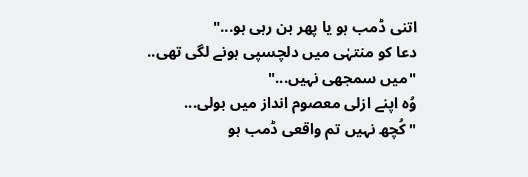اتنی ڈمب ہو یا پھر بن رہی ہو..."
دعا کو منتہٰی میں دلچسپی ہونے لگی تھی..
"میں سمجھی نہیں..."
وُہ اپنے ازلی معصوم انداز میں بولی...
"کُچھ نہیں تم واقعی ڈمب ہو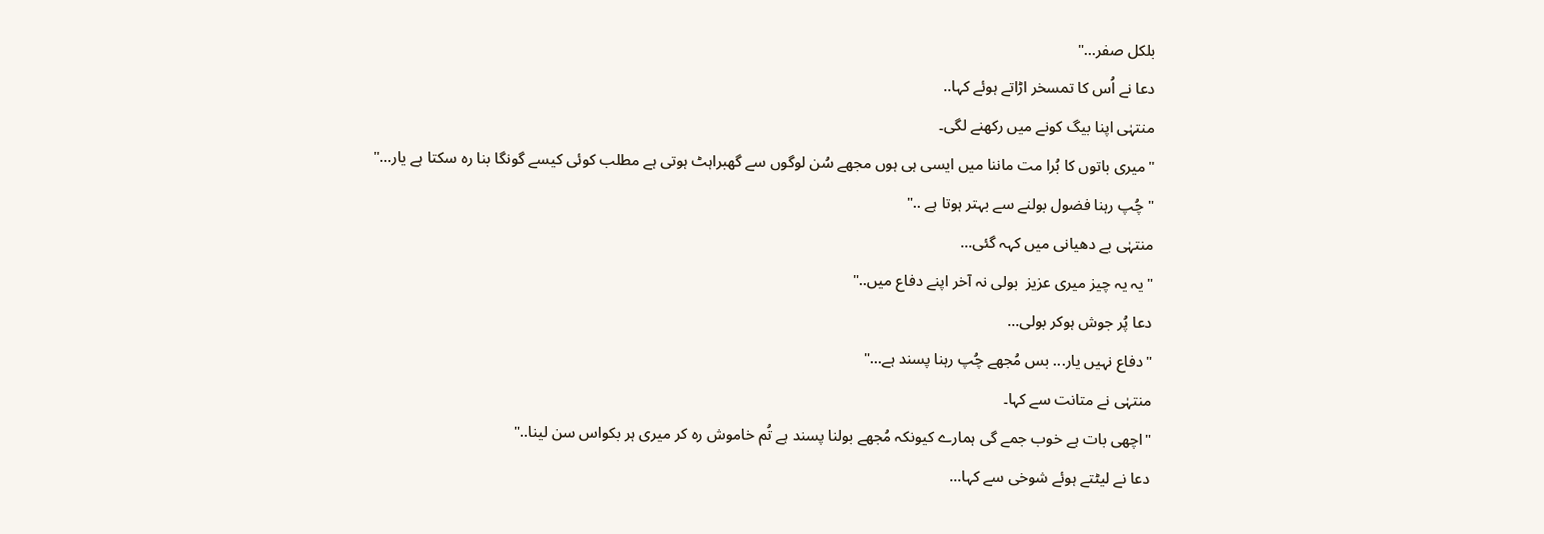بلکل صفر..."
دعا نے اُس کا تمسخر اڑاتے ہوئے کہا..
منتہٰی اپنا بیگ کونے میں رکھنے لگی۔
"میری باتوں کا بُرا مت ماننا میں ایسی ہی ہوں مجھے سُن لوگوں سے گھبراہٹ ہوتی ہے مطلب کوئی کیسے گونگا بنا رہ سکتا ہے یار..."
"چُپ رہنا فضول بولنے سے بہتر ہوتا ہے .."
منتہٰی بے دھیانی میں کہہ گئی...
"یہ یہ چیز میری عزیز  بولی نہ آخر اپنے دفاع میں.."
دعا پُر جوش ہوکر بولی...
"دفاع نہیں یار... بس مُجھے چُپ رہنا پسند ہے..."
منتہٰی نے متانت سے کہا۔
"اچھی بات ہے خوب جمے گی ہمارے کیونکہ مُجھے بولنا پسند ہے تُم خاموش رہ کر میری ہر بکواس سن لینا.."
دعا نے لیٹتے ہوئے شوخی سے کہا...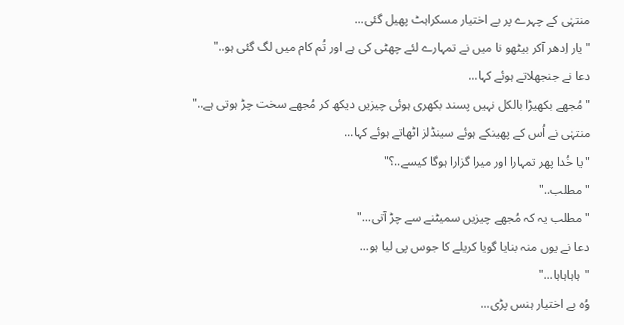منتہٰی کے چہرے پر بے اختیار مسکراہٹ پھیل گئی...
"یار اِدھر آکر بیٹھو نا میں نے تمہارے لئے چھٹی کی ہے اور تُم کام میں لگ گئی ہو.."
دعا نے جنجھلاتے ہوئے کہا...
"مُجھے بکھیڑا بالکل نہیں پسند بکھری ہوئی چیزیں دیکھ کر مُجھے سخت چڑ ہوتی ہے.."
منتہٰی نے اُس کے پھینکے ہوئے سینڈلز اٹھاتے ہوئے کہا...
"یا خُدا پھر تمہارا اور میرا گزارا ہوگا کیسے..؟"
"مطلب.."
"مطلب یہ کہ مُجھے چیزیں سمیٹنے سے چڑ آتی..."
دعا نے یوں منہ بنایا گویا کریلے کا جوس پی لیا ہو...
"ہاہاہاہا..."
وُہ بے اختیار ہنس پڑی...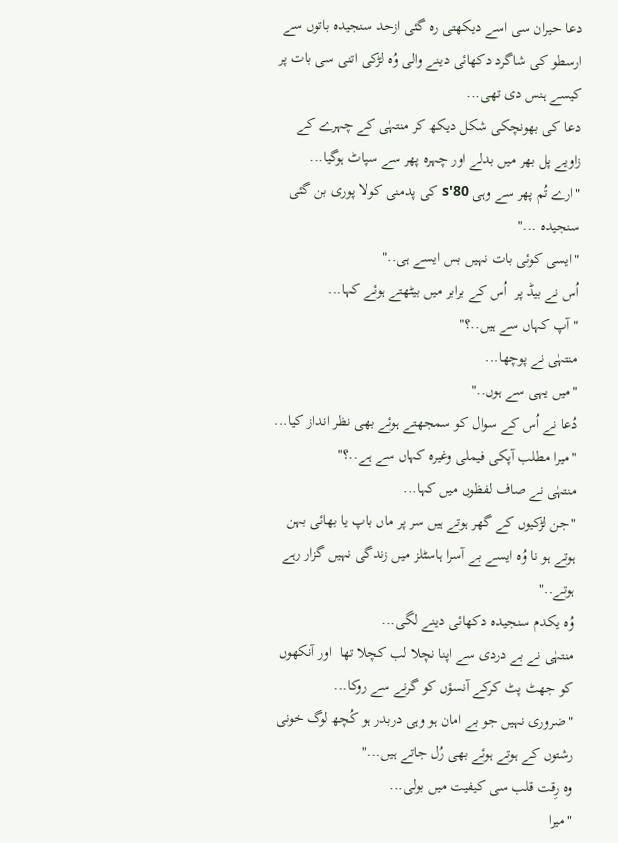دعا حیران سی اسے دیکھتی رہ گئی ازحد سنجیدہ باتوں سے ارسطو کی شاگرد دکھائی دینے والی وُہ لڑکی اتنی سی بات پر کیسے ہنس دی تھی...
دعا کی بھونچکی شکل دیکھ کر منتہٰی کے چہرے کے زاویے پل بھر میں بدلے اور چہرہ پھر سے سپاٹ ہوگیا...
"ارے تُم پھر سے وہی 80's کی پدمنی کولا پوری بن گئی سنجیدہ ..."
"ایسی کوئی بات نہیں بس ایسے ہی.."
اُس نے بیڈ پر  اُس کے برابر میں بیٹھتے ہوئے کہا...
"آپ کہاں سے ہیں..؟"
منتہٰی نے پوچھا...
"میں یہی سے ہوں.."
دُعا نے اُس کے سوال کو سمجھتے ہوئے بھی نظر انداز کیا...
"میرا مطلب آپکی فیملی وغیرہ کہاں سے ہے..؟"
منتہٰی نے صاف لفظوں میں کہا...
"جن لڑکیوں کے گھر ہوتے ہیں سر پر ماں باپ یا بھائی بہن ہوتے ہو نا وُہ ایسے بے آسرا ہاسٹلز میں زندگی نہیں گزار رہے ہوتے.."
وُہ یکدم سنجیدہ دکھائی دینے لگی...
منتہٰی نے بے دردی سے اپنا نچلا لب کچلا تھا  اور آنکھوں کو جھٹ پٹ کرکے آنسؤں کو گرنے سے روکا...
"ضروری نہیں جو بے امان ہو وہی دربدر ہو کُچھ لوگ خونی رشتوں کے ہوتے ہوئے بھی رُل جاتے ہیں..."
وہ رِقت قلب سی کیفیت میں بولی...
"میرا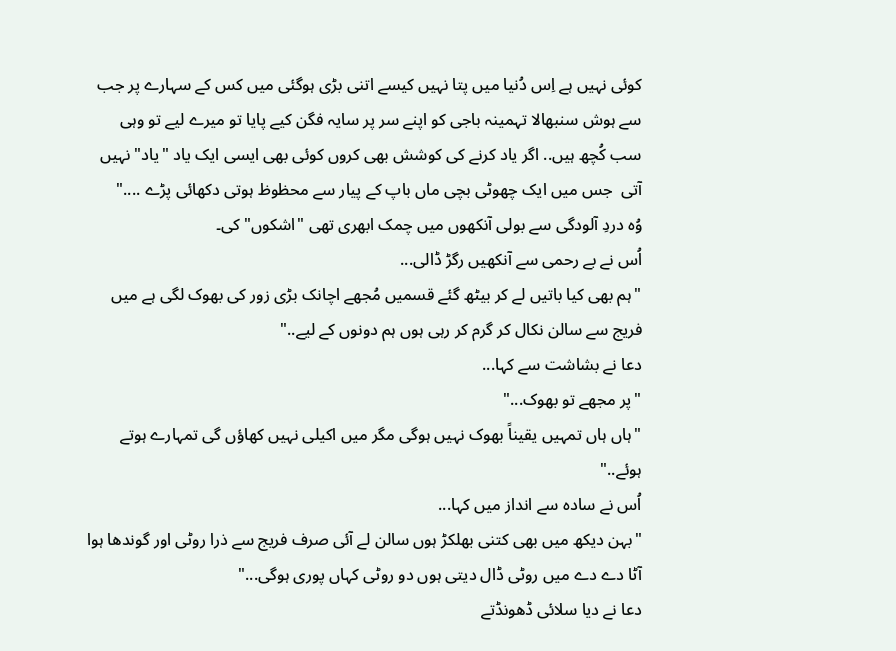کوئی نہیں ہے اِس دُنیا میں پتا نہیں کیسے اتنی بڑی ہوگئی میں کس کے سہارے پر جب سے ہوش سنبھالا تہمینہ باجی کو اپنے سر پر سایہ فگن کیے پایا تو میرے لیے تو وہی سب کُچھ ہیں.. اگر یاد کرنے کی کوشش بھی کروں کوئی بھی ایسی ایک یاد "یاد" نہیں آتی  جس میں ایک چھوٹی بچی ماں باپ کے پیار سے محظوظ ہوتی دکھائی پڑے ...."
وُہ دردِ آلودگی سے بولی آنکھوں میں چمک ابھری تھی "اشکوں" کی۔
اُس نے بے رحمی سے آنکھیں رگڑ ڈالی...
"ہم بھی کیا باتیں لے کر بیٹھ گئے قسمیں مُجھے اچانک بڑی زور کی بھوک لگی ہے میں فریج سے سالن نکال کر گرم کر رہی ہوں ہم دونوں کے لیے.."
دعا نے بشاشت سے کہا...
"پر مجھے تو بھوک..."
"ہاں ہاں تمہیں یقیناً بھوک نہیں ہوگی مگر میں اکیلی نہیں کھاؤں گی تمہارے ہوتے ہوئے.."
اُس نے سادہ سے انداز میں کہا...
"بہن دیکھ میں بھی کتنی بھلکڑ ہوں سالن لے آئی صرف فریج سے ذرا روٹی اور گوندھا ہوا آٹا دے دے میں روٹی ڈال دیتی ہوں دو روٹی کہاں پوری ہوگی..."
دعا نے دیا سلائی ڈھونڈتے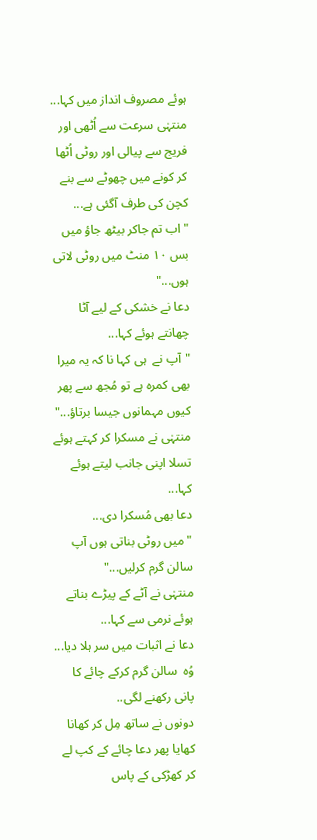ہوئے مصروف انداز میں کہا...
منتہٰی سرعت سے اُٹھی اور فریج سے پیالی اور روٹی اُٹھا کر کونے میں چھوٹے سے بنے کچن کی طرف آگئی ہے...
"اب تم جاکر بیٹھ جاؤ میں بس ۱۰ منٹ میں روٹی لاتی ہوں..."
دعا نے خشکی کے لیے آٹا چھانتے ہوئے کہا...
"آپ نے  ہی کہا نا کہ یہ میرا بھی کمرہ ہے تو مُجھ سے پھر کیوں مہمانوں جیسا برتاؤ..."
منتہٰی نے مسکرا کر کہتے ہوئے تسلا اپنی جانب لیتے ہوئے کہا...
دعا بھی مُسکرا دی...
"میں روٹی بناتی ہوں آپ سالن گرم کرلیں..."
منتہٰی نے آٹے کے پیڑے بناتے ہوئے نرمی سے کہا...
دعا نے اثبات میں سر ہلا دیا...
وُہ  سالن گرم کرکے چائے کا پانی رکھنے لگی..
دونوں نے ساتھ مِل کر کھانا کھایا پھر دعا چائے کے کپ لے کر کھڑکی کے پاس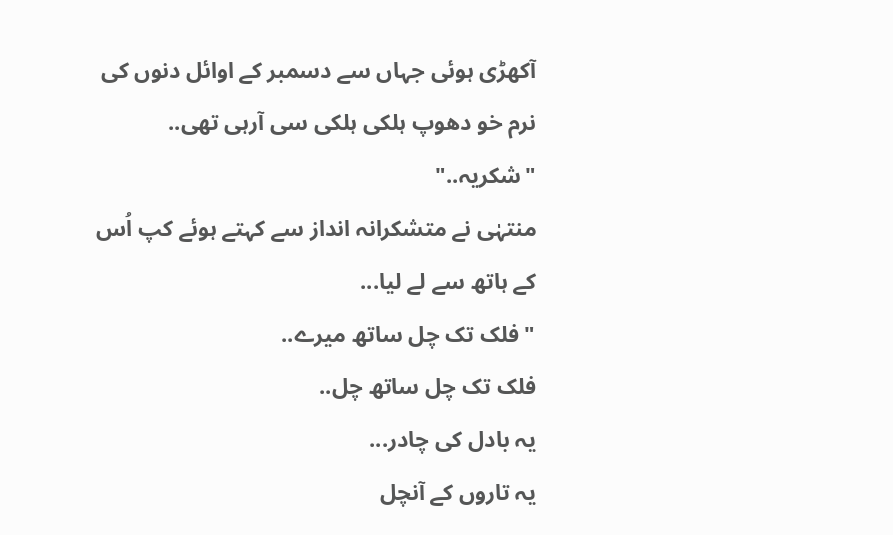آکھڑی ہوئی جہاں سے دسمبر کے اوائل دنوں کی نرم خو دھوپ ہلکی ہلکی سی آرہی تھی..
"شکریہ.."
منتہٰی نے متشکرانہ انداز سے کہتے ہوئے کپ اُس کے ہاتھ سے لے لیا...
"فلک تک چل ساتھ میرے..
فلک تک چل ساتھ چل..
یہ بادل کی چادر...
یہ تاروں کے آنچل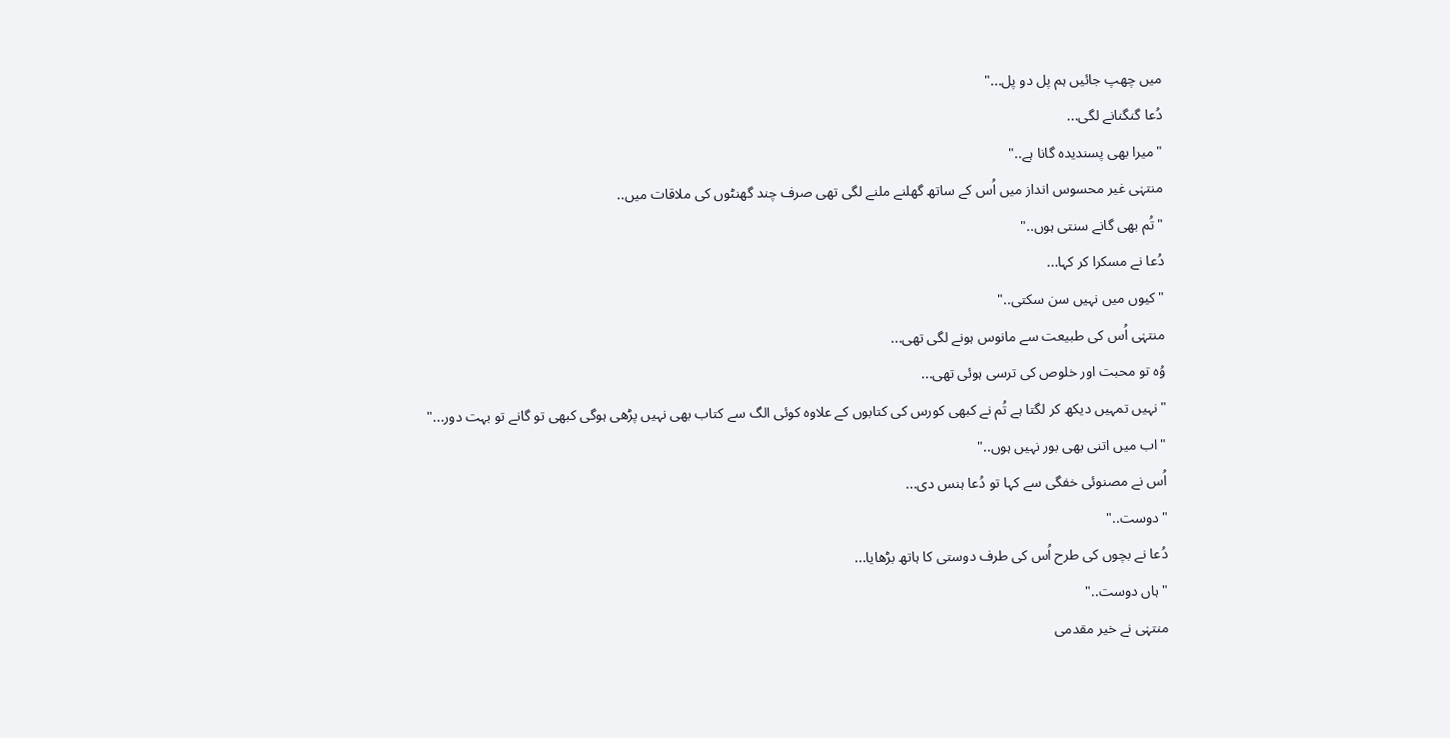میں چھپ جائیں ہم پل دو پل..."
دُعا گنگنانے لگی...
"میرا بھی پسندیدہ گانا ہے.."
منتہٰی غیر محسوس انداز میں اُس کے ساتھ گھلنے ملنے لگی تھی صرف چند گھنٹوں کی ملاقات میں..
"تُم بھی گانے سنتی ہوں.."
دُعا نے مسکرا کر کہا...
"کیوں میں نہیں سن سکتی.."
منتہٰی اُس کی طبیعت سے مانوس ہونے لگی تھی...
وُہ تو محبت اور خلوص کی ترسی ہوئی تھی...
"نہیں تمہیں دیکھ کر لگتا ہے تُم نے کبھی کورس کی کتابوں کے علاوہ کوئی الگ سے کتاب بھی نہیں پڑھی ہوگی کبھی تو گانے تو بہت دور..."
"اب میں اتنی بھی بور نہیں ہوں.."
اُس نے مصنوئی خفگی سے کہا تو دُعا ہنس دی...
"دوست.."
دُعا نے بچوں کی طرح اُس کی طرف دوستی کا ہاتھ بڑھایا...
"ہاں دوست.."
منتہٰی نے خیر مقدمی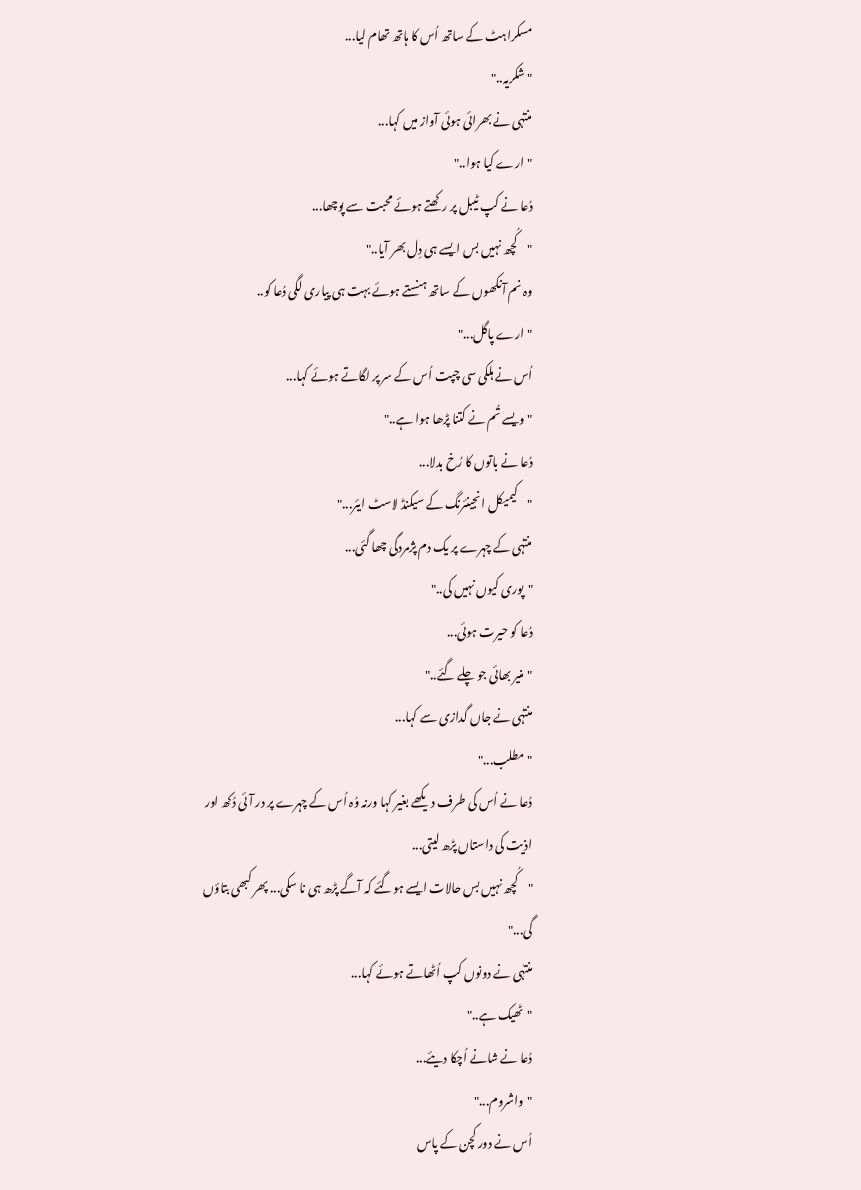مسکراہٹ کے ساتھ اُس کا ہاتھ تھام لیا...
"شکریہ.."
منتہٰی نے بھرائی ہوئی آواز میں کہا...
"ارے کیا ہوا.."
دُعا نے کپ ٹیبل پر رکھتے ہوئے محبت سے پوچھا...
"کُچھ نہیں بس ایسے ہی دِل بھر آیا.."
وہ نم آنکھوں کے ساتھ ہنستے ہوئے بہت ہی پیاری لگی دُعا کو..
"ارے پاگل..."
اُس نے ہلکی سی چپت اُس کے سر پر لگاتے ہوئے کہا...
"ویسے تُم نے کتنا پڑھا ہوا ہے.."
دُعا نے باتوں کا رُخ بدلا...
"کیمیکل انجینئرنگ کے سیکنڈ لاسٹ ایئر..."
منتہٰی کے چہرے پر یک دم پژمردگی چھا گئی...
"پوری کیوں نہیں کی.."
دُعا کو حیرت ہوئی...
"منیر بھائی جو چلے گئے.."
منتہٰی نے جاں گدازی سے کہا...
"مطلب..."
دُعا نے اُس کی طرف دیکھے بغیر کہا ورنہ وُہ اُس کے چہرے پر در آئی دُکھ اور اذیت کی داستاں پڑھ لیتی...
"کُچھ نہیں بس حالات ایسے ہوگئے کہ آگے پڑھ ہی نا سکی... پھر کبھی بتاؤں گی..."
منتہٰی نے دونوں کپ اُٹھاتے ہوئے کہا...
"ٹھیک ہے.."
دُعا نے شانے اُچکا دیئے...
"واشروم..."
اُس نے دور کچن کے پاس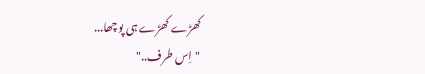کھڑے کھڑے ہی پوچھا...
"اِس طرف.."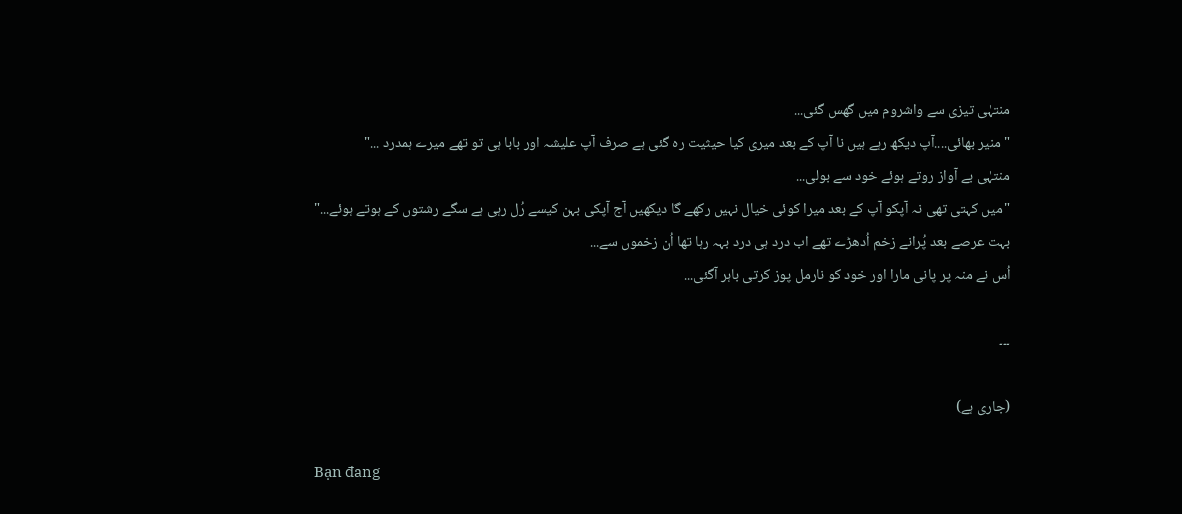منتہٰی تیزی سے واشروم میں گھس گئی...
"منیر بھائی....آپ دیکھ رہے ہیں نا آپ کے بعد میری کیا حیثیت رہ گئی ہے صرف آپ علیشہ اور بابا ہی تو تھے میرے ہمدرد ..."
منتہٰی بے آواز روتے ہوئے خود سے بولی...
"میں کہتی تھی نہ آپکو آپ کے بعد میرا کوئی خیال نہیں رکھے گا دیکھیں آج آپکی بہن کیسے رُل رہی ہے سگے رشتوں کے ہوتے ہوئے..."
بہت عرصے بعد پُرانے زخم اُدھڑے تھے اب درد ہی درد بہہ رہا تھا اُن زخموں سے...
اُس نے منہ پر پانی مارا اور خود کو نارمل پوز کرتی باہر آگئی...

۔۔۔

(جاری ہے)

Bạn đang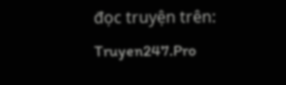đọc truyện trên: Truyen247.Pro